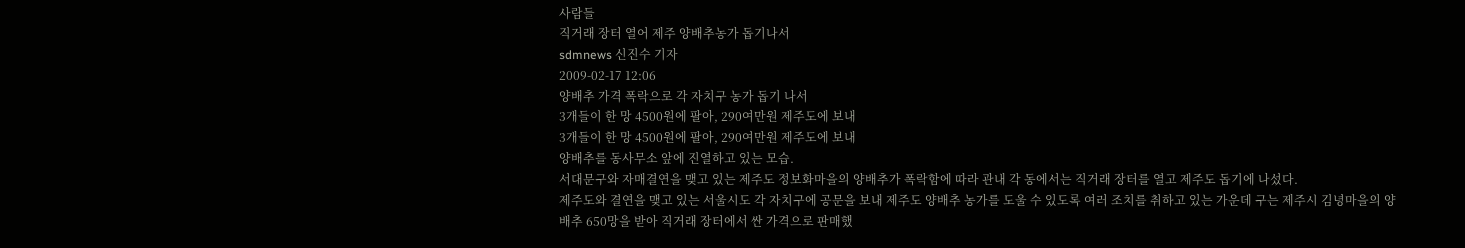사람들
직거래 장터 열어 제주 양배추농가 돕기나서
sdmnews 신진수 기자
2009-02-17 12:06
양배추 가격 폭락으로 각 자치구 농가 돕기 나서
3개들이 한 망 4500원에 팔아, 290여만원 제주도에 보내
3개들이 한 망 4500원에 팔아, 290여만원 제주도에 보내
양배추를 동사무소 앞에 진열하고 있는 모습.
서대문구와 자매결연을 맺고 있는 제주도 정보화마을의 양배추가 폭락함에 따라 관내 각 동에서는 직거래 장터를 열고 제주도 돕기에 나섰다.
제주도와 결연을 맺고 있는 서울시도 각 자치구에 공문을 보내 제주도 양배추 농가를 도울 수 있도록 여러 조치를 취하고 있는 가운데 구는 제주시 김녕마을의 양배추 650망을 받아 직거래 장터에서 싼 가격으로 판매했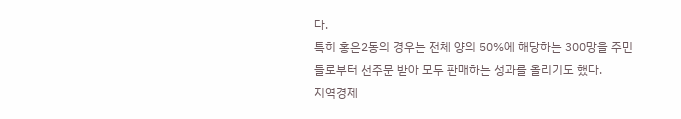다.
특히 홍은2동의 경우는 전체 양의 50%에 해당하는 300망을 주민들로부터 선주문 받아 모두 판매하는 성과를 올리기도 했다.
지역경제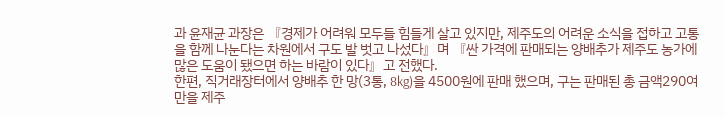과 윤재균 과장은 『경제가 어려워 모두들 힘들게 살고 있지만, 제주도의 어려운 소식을 접하고 고통을 함께 나눈다는 차원에서 구도 발 벗고 나섰다』며 『싼 가격에 판매되는 양배추가 제주도 농가에 많은 도움이 됐으면 하는 바람이 있다』고 전했다.
한편, 직거래장터에서 양배추 한 망(3통, 8kg)을 4500원에 판매 했으며, 구는 판매된 총 금액290여만을 제주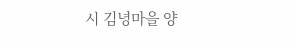시 김녕마을 양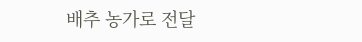배추 농가로 전달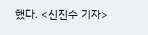했다. <신진수 기자>